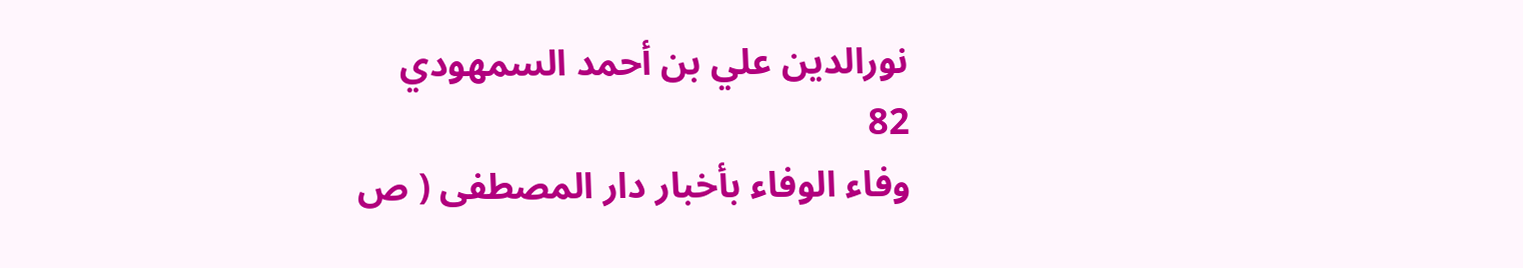نورالدين علي بن أحمد السمهودي
82
وفاء الوفاء بأخبار دار المصطفى ( ص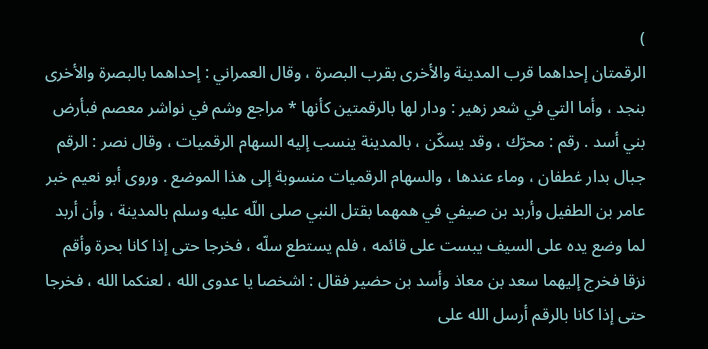)
الرقمتان إحداهما قرب المدينة والأخرى بقرب البصرة ، وقال العمراني : إحداهما بالبصرة والأخرى بنجد ، وأما التي في شعر زهير : ودار لها بالرقمتين كأنها * مراجع وشم في نواشر معصم فبأرض بني أسد . رقم : محرّك ، وقد يسكّن ، بالمدينة ينسب إليه السهام الرقميات ، وقال نصر : الرقم جبال بدار غطفان ، وماء عندها ، والسهام الرقميات منسوبة إلى هذا الموضع . وروى أبو نعيم خبر عامر بن الطفيل وأربد بن صيفي في همهما بقتل النبي صلى اللّه عليه وسلم بالمدينة ، وأن أربد لما وضع يده على السيف يبست على قائمه ، فلم يستطع سلّه ، فخرجا حتى إذا كانا بحرة وأقم نزقا فخرج إليهما سعد بن معاذ وأسد بن حضير فقال : اشخصا يا عدوى الله ، لعنكما الله ، فخرجا حتى إذا كانا بالرقم أرسل الله على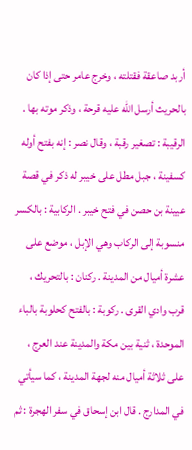أربد صاعقة فقتلته ، وخرج عامر حتى إذا كان بالحريث أرسل الله عليه قرحة ، وذكر موته بها . الرقيبة : تصغير رقبة ، وقال نصر : إنه بفتح أوله كسفينة ، جبل مطل على خيبر له ذكر في قصة عيينة بن حصن في فتح خيبر . الركابية : بالكسر منسوبة إلى الركاب وهي الإبل ، موضع على عشرة أميال من المدينة . ركنان : بالتحريك ، قرب وادي القرى . ركوبة : بالفتح كحلوبة بالباء الموحدة ، ثنية بين مكة والمدينة عند العرج ، على ثلاثة أميال منه لجهة المدينة ، كما سيأتي في المدارج . قال ابن إسحاق في سفر الهجرة : ثم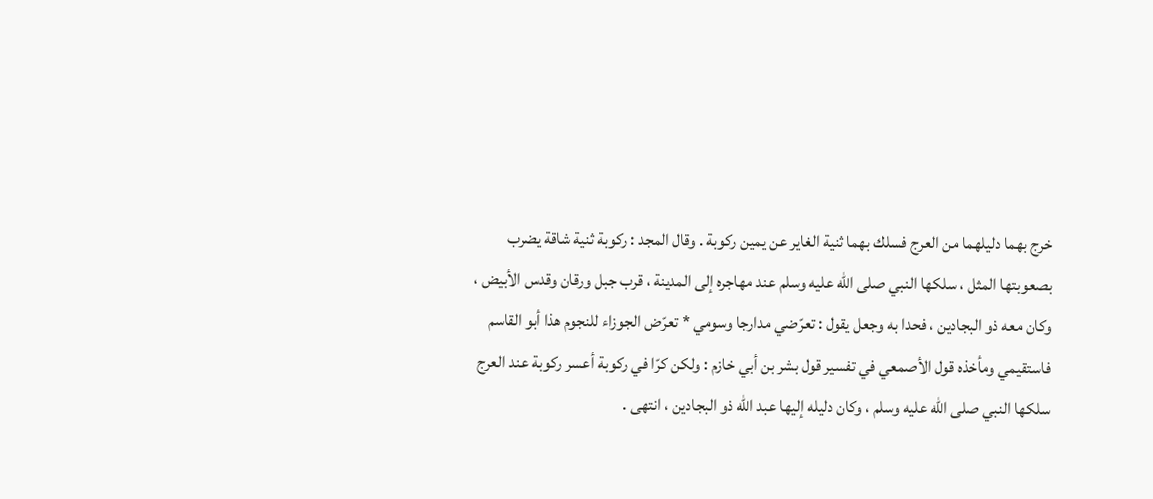خرج بهما دليلهما من العرج فسلك بهما ثنية الغاير عن يمين ركوبة . وقال المجد : ركوبة ثنية شاقة يضرب بصعوبتها المثل ، سلكها النبي صلى اللّه عليه وسلم عند مهاجره إلى المدينة ، قرب جبل ورقان وقدس الأبيض ، وكان معه ذو البجادين ، فحدا به وجعل يقول : تعرّضي مدارجا وسومي * تعرّض الجوزاء للنجوم هذا أبو القاسم فاستقيمي ومأخذه قول الأصمعي في تفسير قول بشر بن أبي خازم : ولكن كرّا في ركوبة أعسر ركوبة عند العرج سلكها النبي صلى اللّه عليه وسلم ، وكان دليله إليها عبد الله ذو البجادين ، انتهى .